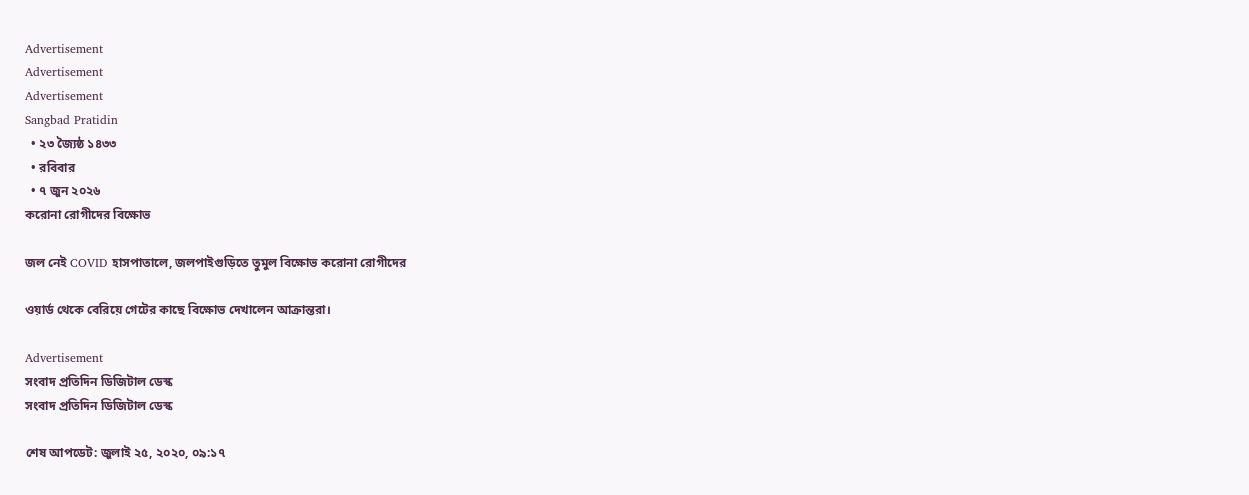Advertisement
Advertisement
Advertisement
Sangbad Pratidin
  • ২৩ জ্যৈষ্ঠ ১৪৩৩
  • রবিবার
  • ৭ জুন ২০২৬
করোনা রোগীদের বিক্ষোভ

জল নেই COVID হাসপাতালে, জলপাইগুড়িতে তুমুল বিক্ষোভ করোনা রোগীদের

ওয়ার্ড থেকে বেরিয়ে গেটের কাছে বিক্ষোভ দেখালেন আক্রান্তরা।

Advertisement
সংবাদ প্রতিদিন ডিজিটাল ডেস্ক
সংবাদ প্রতিদিন ডিজিটাল ডেস্ক

শেষ আপডেট: জুলাই ২৫, ২০২০, ০৯:১৭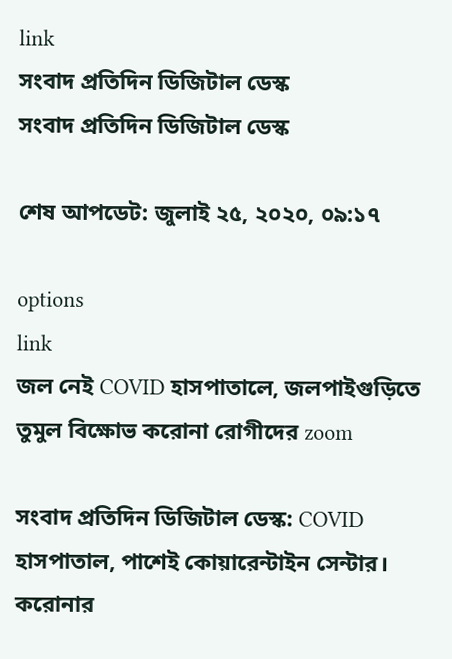link
সংবাদ প্রতিদিন ডিজিটাল ডেস্ক
সংবাদ প্রতিদিন ডিজিটাল ডেস্ক

শেষ আপডেট: জুলাই ২৫, ২০২০, ০৯:১৭

options
link
জল নেই COVID হাসপাতালে, জলপাইগুড়িতে তুমুল বিক্ষোভ করোনা রোগীদের zoom

সংবাদ প্রতিদিন ডিজিটাল ডেস্ক: COVID হাসপাতাল, পাশেই কোয়ারেন্টাইন সেন্টার। করোনার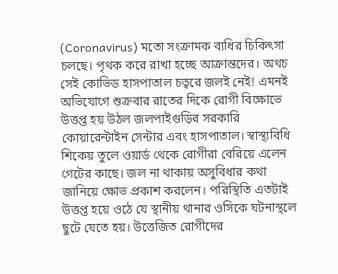(Coronavirus) মতো সংক্রামক ব্যধির চিকিৎসা চলছে। পৃথক করে রাখা হচ্ছে আক্রান্তদের। অথচ সেই কোভিড হাসপাতাল চত্বরে জলই নেই! এমনই অভিযোগে শুক্রবার রাতের দিকে রোগী বিক্ষোভে উত্তপ্ত হয় উঠল জলপাইগুড়ির সরকারি কোয়ারেন্টাইন সেন্টার এবং হাসপাতাল। স্বাস্থ্যবিধি শিকেয় তুলে ওয়ার্ড থেকে রোগীরা বেরিয়ে এলেন গেটের কাছে। জল না থাকায় অসুবিধার কথা জানিয়ে ক্ষোভ প্রকাশ করলেন। পরিস্থিতি এতটাই উত্তপ্ত হয়ে ওঠে যে স্থানীয় থানার ওসিকে ঘটনাস্থলে ছুটে যেতে হয়। উত্তেজিত রোগীদের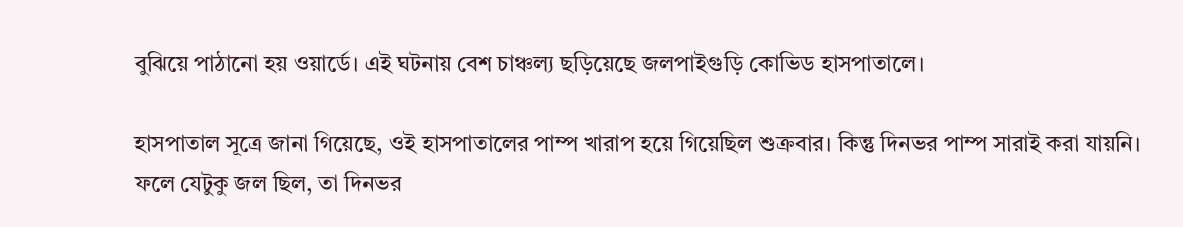বুঝিয়ে পাঠানো হয় ওয়ার্ডে। এই ঘটনায় বেশ চাঞ্চল্য ছড়িয়েছে জলপাইগুড়ি কোভিড হাসপাতালে।

হাসপাতাল সূত্রে জানা গিয়েছে, ওই হাসপাতালের পাম্প খারাপ হয়ে গিয়েছিল শুক্রবার। কিন্তু দিনভর পাম্প সারাই করা যায়নি। ফলে যেটুকু জল ছিল, তা দিনভর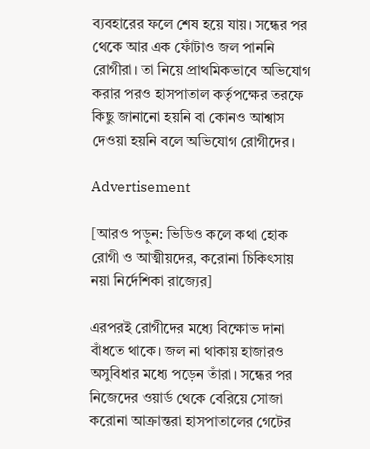ব্যবহারের ফলে শেষ হয়ে যায়। সন্ধের পর থেকে আর এক ফোঁটাও জল পাননি রোগীরা। তা নিয়ে প্রাথমিকভাবে অভিযোগ করার পরও হাসপাতাল কর্তৃপক্ষের তরফে কিছু জানানো হয়নি বা কোনও আশ্বাস দেওয়া হয়নি বলে অভিযোগ রোগীদের।

Advertisement

[আরও পড়ুন: ভিডিও কলে কথা হোক রোগী ও আত্মীয়দের, করোনা চিকিৎসায় নয়া নির্দেশিকা রাজ্যের]

এরপরই রোগীদের মধ্যে বিক্ষোভ দানা বাঁধতে থাকে। জল না থাকায় হাজারও অসুবিধার মধ্যে পড়েন তাঁরা। সন্ধের পর নিজেদের ওয়ার্ড থেকে বেরিয়ে সোজা করোনা আক্রান্তরা হাসপাতালের গেটের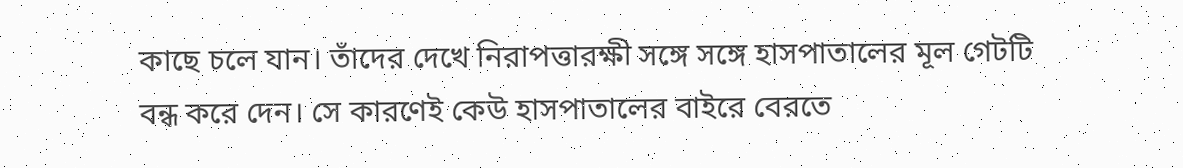কাছে চলে যান। তাঁদের দেখে নিরাপত্তারক্ষী সঙ্গে সঙ্গে হাসপাতালের মূল গেটটি বন্ধ করে দেন। সে কারণেই কেউ হাসপাতালের বাইরে বেরতে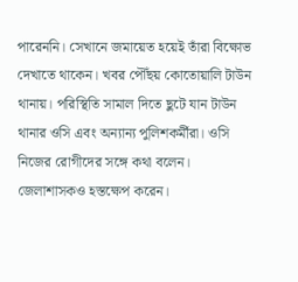পারেননি। সেখানে জমায়েত হয়েই তাঁরা বিক্ষোভ দেখাতে থাকেন। খবর পৌঁছয় কোতোয়ালি টাউন থানায়। পরিস্থিতি সামাল দিতে ছুটে যান টাউন থানার ওসি এবং অন্যান্য পুলিশকর্মীরা। ওসি নিজের রোগীদের সঙ্গে কথা বলেন। জেলাশাসকও হস্তক্ষেপ করেন।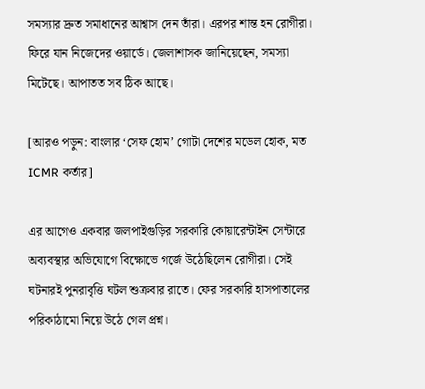সমস্যার দ্রুত সমাধানের আশ্বাস দেন তাঁরা। এরপর শান্ত হন রোগীরা। ফিরে যান নিজেদের ওয়ার্ডে। জেলাশাসক জানিয়েছেন, সমস্যা মিটেছে। আপাতত সব ঠিক আছে।

[আরও পড়ুন: বাংলার ‘সেফ হোম’ গোটা দেশের মডেল হোক, মত ICMR কর্তার]

এর আগেও একবার জলপাইগুড়ির সরকারি কোয়ারেন্টাইন সেন্টারে অব্যবস্থার অভিযোগে বিক্ষোভে গর্জে উঠেছিলেন রোগীরা। সেই ঘটনারই পুনরাবৃত্তি ঘটল শুক্রবার রাতে। ফের সরকারি হাসপাতালের পরিকাঠামো নিয়ে উঠে গেল প্রশ্ন।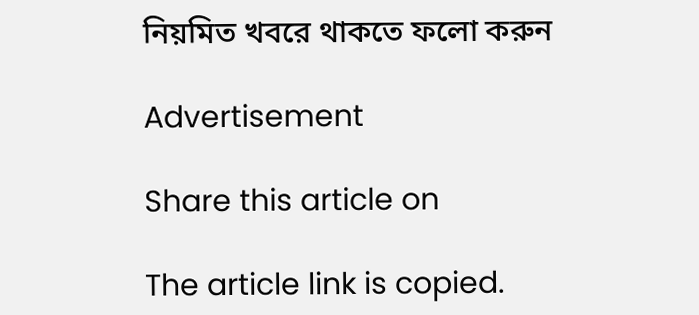নিয়মিত খবরে থাকতে ফলো করুন

Advertisement

Share this article on

The article link is copied.